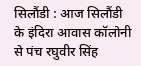सिलौंडी : आज सिलौंडी के इंदिरा आवास कॉलोनी से पंच रघुवीर सिंह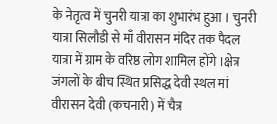के नेतृत्व में चुनरी यात्रा का शुभारंभ हुआ । चुनरी यात्रा सिलौडी से माँ वीरासन मंदिर तक पैदल यात्रा में ग्राम के वरिष्ठ लोग शामिल होंगे ।क्षेत्र जंगलों के बीच स्थित प्रसिद्ध देवी स्थल मां वीरासन देवी (कचनारी) में चैत्र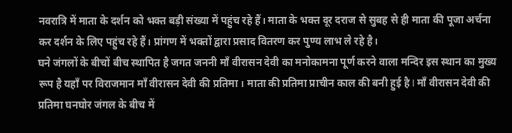नवरात्रि में माता के दर्शन को भक्त बड़ी संख्या में पहुंच रहे हैं। माता के भक्त दूर दराज से सुबह से ही माता की पूजा अर्चना कर दर्शन के लिए पहुंच रहे हैं। प्रांगण में भक्तों द्वारा प्रसाद वितरण कर पुण्य लाभ ले रहे है।
घने जंगलों के बीचों बीच स्थापित है जगत जननी माँ वीरासन देवी का मनोकामना पूर्ण करने वाला मन्दिर इस स्थान का मुख्य रूप है यहाँ पर विराजमान माँ वीरासन देवी की प्रतिमा। माता की प्रतिमा प्राचीन काल की बनी हुई है l माँ वीरासन देवी की प्रतिमा घनघोर जंगल के बीच में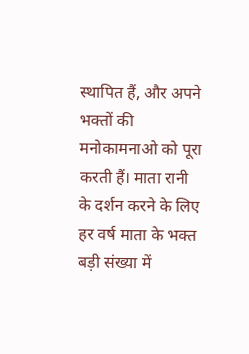स्थापित हैं, और अपने भक्तों की मनोकामनाओ को पूरा करती हैं। माता रानी के दर्शन करने के लिए हर वर्ष माता के भक्त बड़ी संख्या में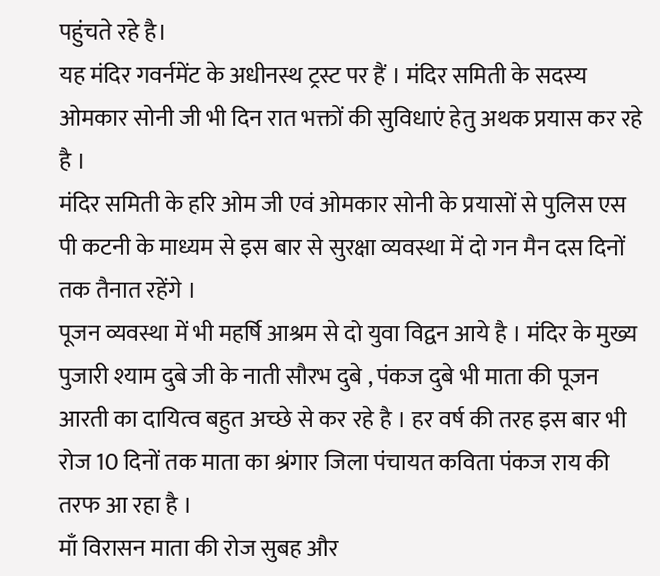पहुंचते रहे है।
यह मंदिर गवर्नमेंट के अधीनस्थ ट्रस्ट पर हैं । मंदिर समिती के सदस्य ओमकार सोनी जी भी दिन रात भक्तों की सुविधाएं हेतु अथक प्रयास कर रहे है ।
मंदिर समिती के हरि ओम जी एवं ओमकार सोनी के प्रयासों से पुलिस एस पी कटनी के माध्यम से इस बार से सुरक्षा व्यवस्था में दो गन मैन दस दिनों तक तैनात रहेंगे ।
पूजन व्यवस्था में भी महर्षि आश्रम से दो युवा विद्वन आये है । मंदिर के मुख्य पुजारी श्याम दुबे जी के नाती सौरभ दुबे , पंकज दुबे भी माता की पूजन आरती का दायित्व बहुत अच्छे से कर रहे है । हर वर्ष की तरह इस बार भी रोज 10 दिनों तक माता का श्रंगार जिला पंचायत कविता पंकज राय की तरफ आ रहा है ।
माँ विरासन माता की रोज सुबह और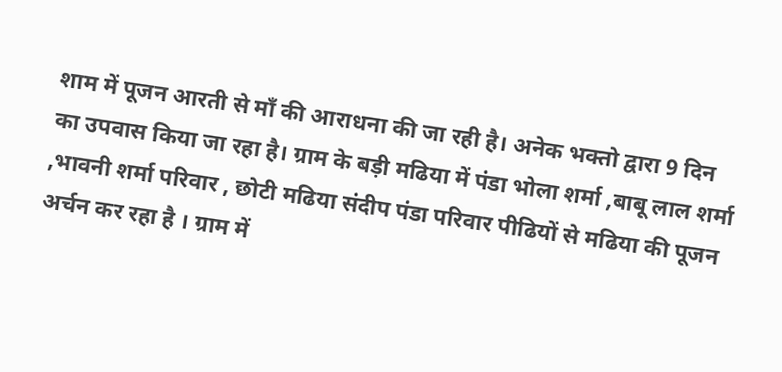शाम में पूजन आरती से माँ की आराधना की जा रही है। अनेक भक्तो द्वारा 9 दिन का उपवास किया जा रहा है। ग्राम के बड़ी मढिया में पंडा भोला शर्मा ,बाबू लाल शर्मा ,भावनी शर्मा परिवार , छोटी मढिया संदीप पंडा परिवार पीढियों से मढिया की पूजन अर्चन कर रहा है । ग्राम में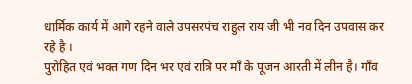धार्मिक कार्य में आगे रहने वाले उपसरपंच राहुल राय जी भी नव दिन उपवास कर रहे है ।
पुरोहित एवं भक्त गण दिन भर एवं रात्रि पर माँ के पूजन आरती में लीन है। गाँव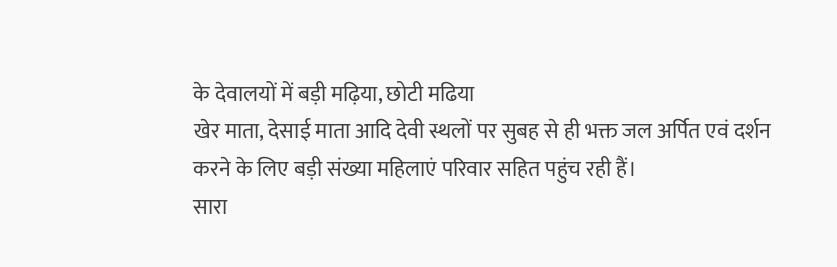के देवालयों में बड़ी मढ़िया, छोटी मढिया
खेर माता, देसाई माता आदि देवी स्थलों पर सुबह से ही भक्त जल अर्पित एवं दर्शन करने के लिए बड़ी संख्या महिलाएं परिवार सहित पहुंच रही हैं।
सारा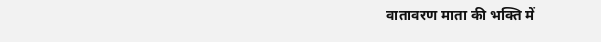वातावरण माता की भक्ति में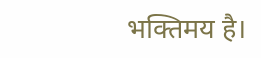भक्तिमय है।